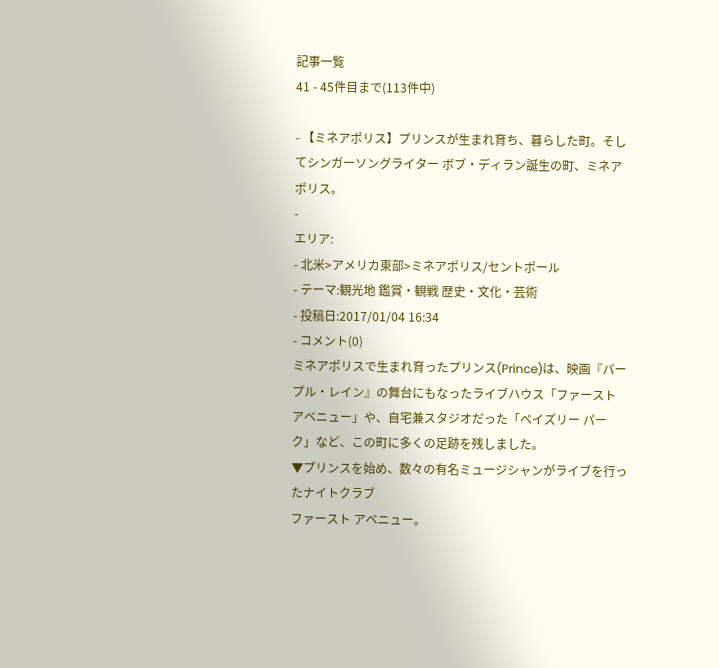記事一覧
41 - 45件目まで(113件中)

- 【ミネアポリス】プリンスが生まれ育ち、暮らした町。そしてシンガーソングライター ボブ・ディラン誕生の町、ミネアポリス。
-
エリア:
- 北米>アメリカ東部>ミネアポリス/セントポール
- テーマ:観光地 鑑賞・観戦 歴史・文化・芸術
- 投稿日:2017/01/04 16:34
- コメント(0)
ミネアポリスで生まれ育ったプリンス(Prince)は、映画『パープル・レイン』の舞台にもなったライブハウス「ファースト アベニュー」や、自宅兼スタジオだった「ペイズリー パーク」など、この町に多くの足跡を残しました。
▼プリンスを始め、数々の有名ミュージシャンがライブを行ったナイトクラブ
ファースト アベニュー。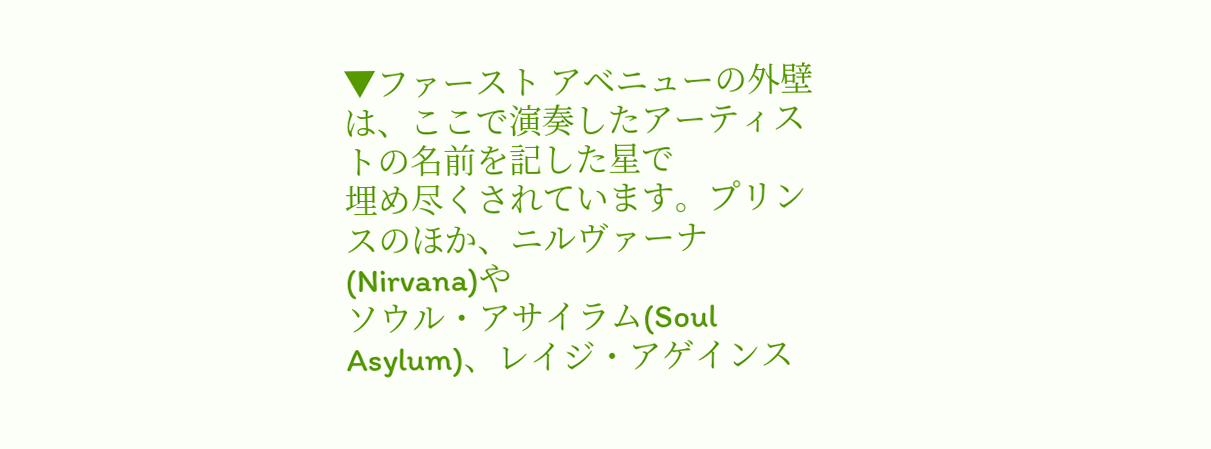▼ファースト アベニューの外壁は、ここで演奏したアーティストの名前を記した星で
埋め尽くされています。プリンスのほか、ニルヴァーナ(Nirvana)や
ソウル・アサイラム(Soul Asylum)、レイジ・アゲインス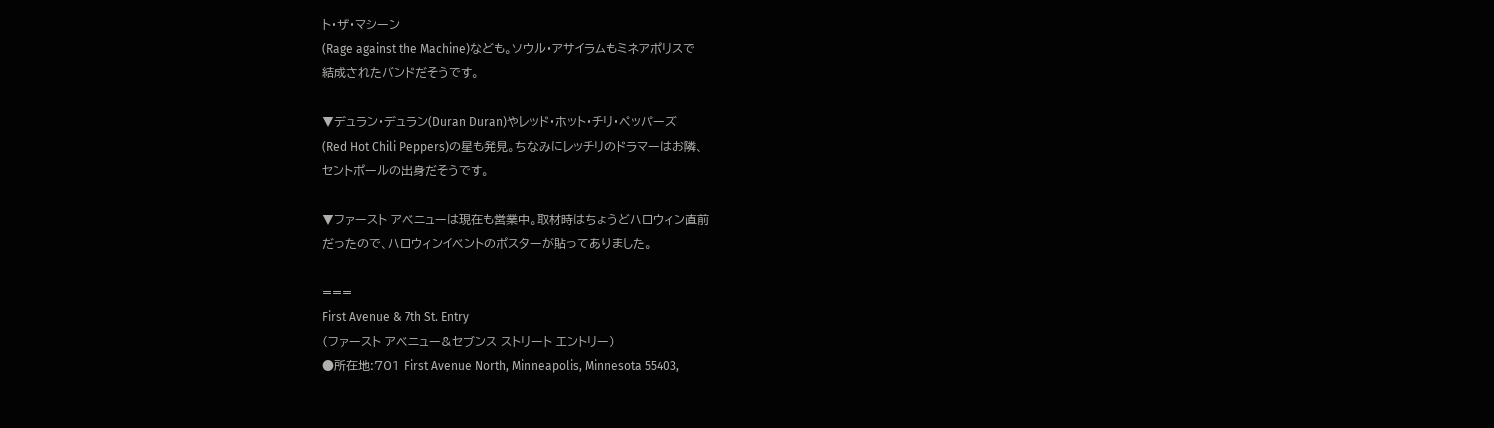ト・ザ・マシーン
(Rage against the Machine)なども。ソウル・アサイラムもミネアポリスで
結成されたバンドだそうです。

▼デュラン・デュラン(Duran Duran)やレッド・ホット・チリ・ペッパーズ
(Red Hot Chili Peppers)の星も発見。ちなみにレッチリのドラマーはお隣、
セントポールの出身だそうです。

▼ファースト アベニューは現在も営業中。取材時はちょうどハロウィン直前
だったので、ハロウィンイベントのポスターが貼ってありました。

===
First Avenue & 7th St. Entry
(ファースト アベニュー&セブンス ストリート エントリー)
●所在地:701 First Avenue North, Minneapolis, Minnesota 55403,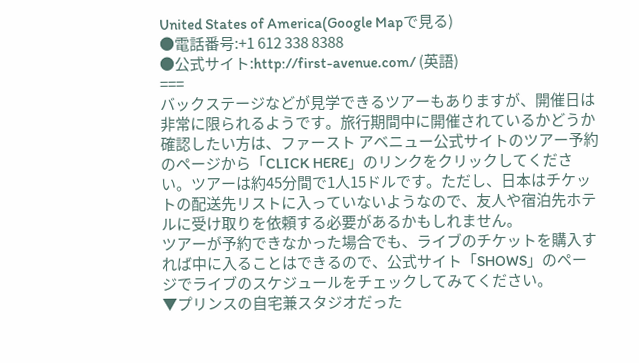United States of America(Google Mapで見る)
●電話番号:+1 612 338 8388
●公式サイト:http://first-avenue.com/ (英語)
===
バックステージなどが見学できるツアーもありますが、開催日は非常に限られるようです。旅行期間中に開催されているかどうか確認したい方は、ファースト アベニュー公式サイトのツアー予約のページから「CLICK HERE」のリンクをクリックしてください。ツアーは約45分間で1人15ドルです。ただし、日本はチケットの配送先リストに入っていないようなので、友人や宿泊先ホテルに受け取りを依頼する必要があるかもしれません。
ツアーが予約できなかった場合でも、ライブのチケットを購入すれば中に入ることはできるので、公式サイト「SHOWS」のページでライブのスケジュールをチェックしてみてください。
▼プリンスの自宅兼スタジオだった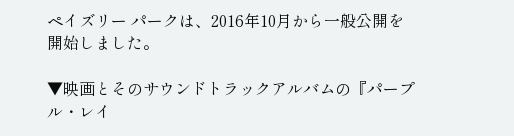ペイズリー パークは、2016年10月から一般公開を
開始しました。

▼映画とそのサウンドトラックアルバムの『パープル・レイ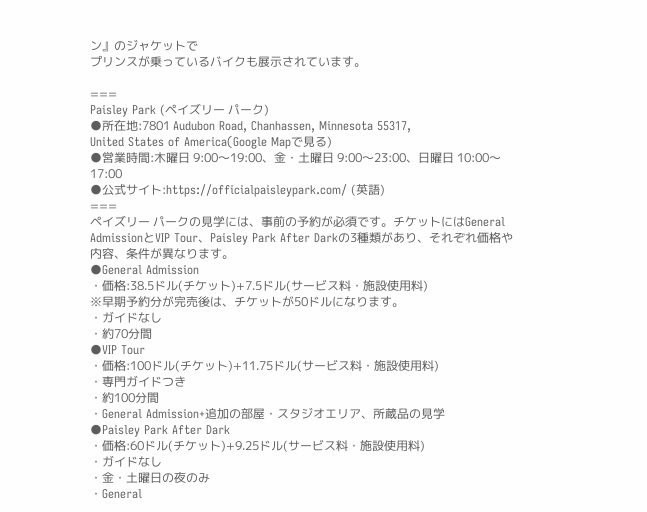ン』のジャケットで
プリンスが乗っているバイクも展示されています。

===
Paisley Park (ペイズリー パーク)
●所在地:7801 Audubon Road, Chanhassen, Minnesota 55317,
United States of America(Google Mapで見る)
●営業時間:木曜日 9:00〜19:00、金・土曜日 9:00〜23:00、日曜日 10:00〜17:00
●公式サイト:https://officialpaisleypark.com/ (英語)
===
ペイズリー パークの見学には、事前の予約が必須です。チケットにはGeneral AdmissionとVIP Tour、Paisley Park After Darkの3種類があり、それぞれ価格や内容、条件が異なります。
●General Admission
・価格:38.5ドル(チケット)+7.5ドル(サービス料・施設使用料)
※早期予約分が完売後は、チケットが50ドルになります。
・ガイドなし
・約70分間
●VIP Tour
・価格:100ドル(チケット)+11.75ドル(サービス料・施設使用料)
・専門ガイドつき
・約100分間
・General Admission+追加の部屋・スタジオエリア、所蔵品の見学
●Paisley Park After Dark
・価格:60ドル(チケット)+9.25ドル(サービス料・施設使用料)
・ガイドなし
・金・土曜日の夜のみ
・General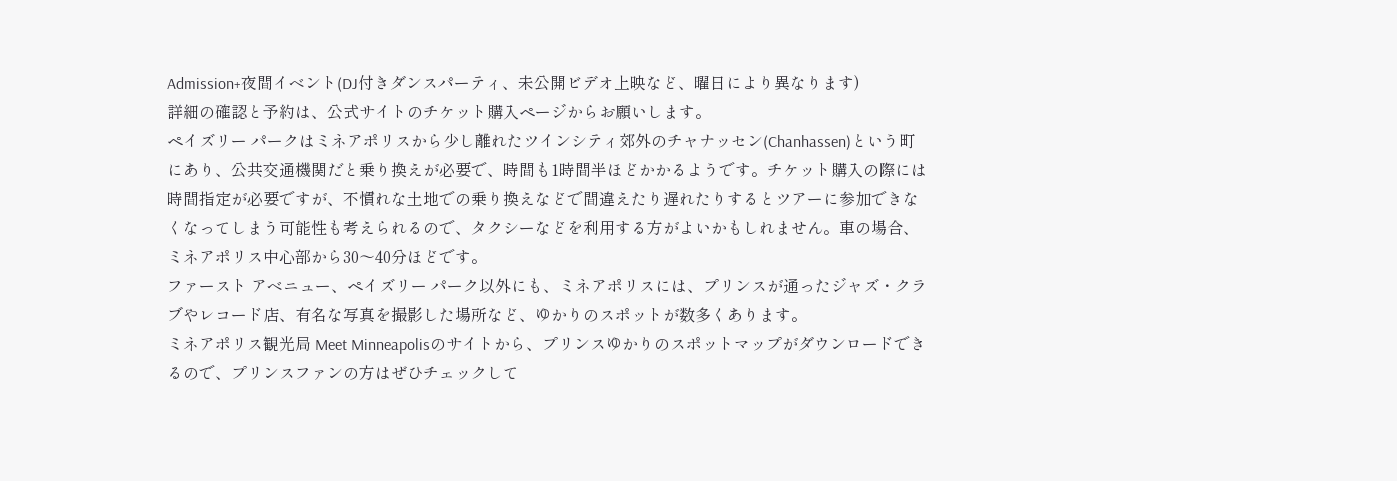Admission+夜間イベント(DJ付きダンスパーティ、未公開ビデオ上映など、曜日により異なります)
詳細の確認と予約は、公式サイトのチケット購入ページからお願いします。
ペイズリー パークはミネアポリスから少し離れたツインシティ郊外のチャナッセン(Chanhassen)という町にあり、公共交通機関だと乗り換えが必要で、時間も1時間半ほどかかるようです。チケット購入の際には時間指定が必要ですが、不慣れな土地での乗り換えなどで間違えたり遅れたりするとツアーに参加できなくなってしまう可能性も考えられるので、タクシーなどを利用する方がよいかもしれません。車の場合、ミネアポリス中心部から30〜40分ほどです。
ファースト アベニュー、ペイズリー パーク以外にも、ミネアポリスには、プリンスが通ったジャズ・クラブやレコード店、有名な写真を撮影した場所など、ゆかりのスポットが数多くあります。
ミネアポリス観光局 Meet Minneapolisのサイトから、プリンスゆかりのスポットマップがダウンロードできるので、プリンスファンの方はぜひチェックして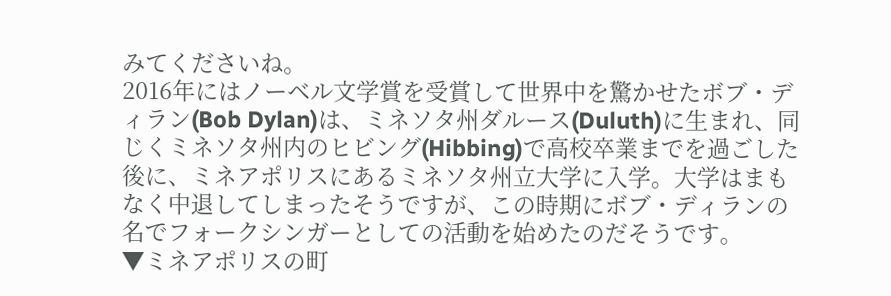みてくださいね。
2016年にはノーベル文学賞を受賞して世界中を驚かせたボブ・ディラン(Bob Dylan)は、ミネソタ州ダルース(Duluth)に生まれ、同じくミネソタ州内のヒビング(Hibbing)で高校卒業までを過ごした後に、ミネアポリスにあるミネソタ州立大学に入学。大学はまもなく中退してしまったそうですが、この時期にボブ・ディランの名でフォークシンガーとしての活動を始めたのだそうです。
▼ミネアポリスの町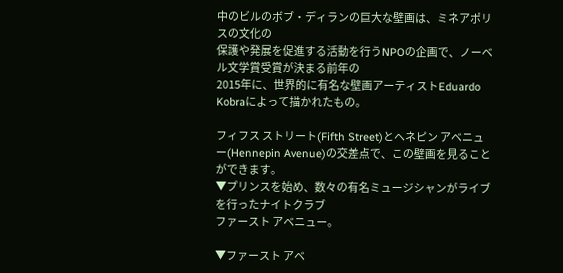中のビルのボブ・ディランの巨大な壁画は、ミネアポリスの文化の
保護や発展を促進する活動を行うNPOの企画で、ノーベル文学賞受賞が決まる前年の
2015年に、世界的に有名な壁画アーティストEduardo Kobraによって描かれたもの。

フィフス ストリート(Fifth Street)とヘネピン アベニュー(Hennepin Avenue)の交差点で、この壁画を見ることができます。
▼プリンスを始め、数々の有名ミュージシャンがライブを行ったナイトクラブ
ファースト アベニュー。

▼ファースト アベ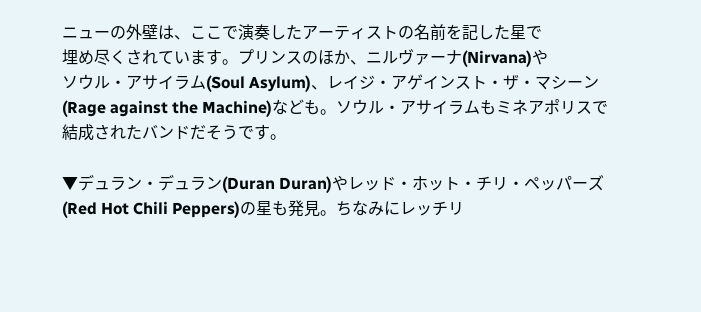ニューの外壁は、ここで演奏したアーティストの名前を記した星で
埋め尽くされています。プリンスのほか、ニルヴァーナ(Nirvana)や
ソウル・アサイラム(Soul Asylum)、レイジ・アゲインスト・ザ・マシーン
(Rage against the Machine)なども。ソウル・アサイラムもミネアポリスで
結成されたバンドだそうです。

▼デュラン・デュラン(Duran Duran)やレッド・ホット・チリ・ペッパーズ
(Red Hot Chili Peppers)の星も発見。ちなみにレッチリ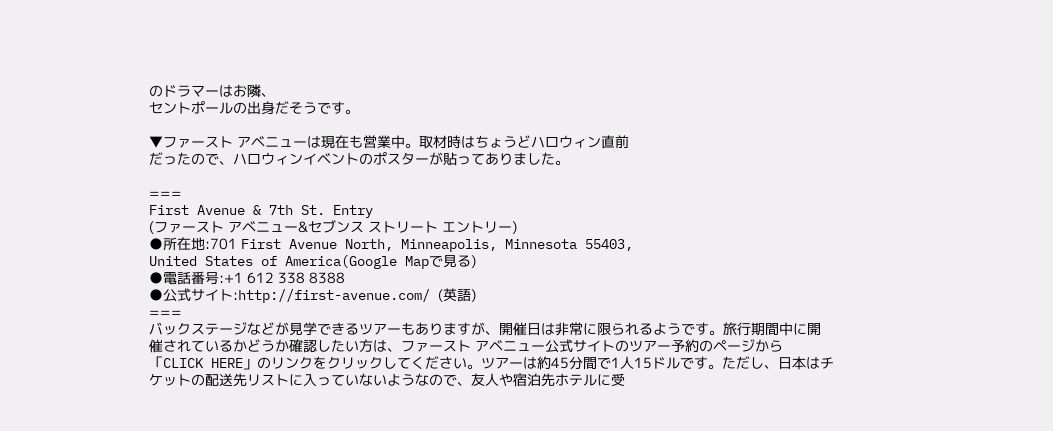のドラマーはお隣、
セントポールの出身だそうです。

▼ファースト アベニューは現在も営業中。取材時はちょうどハロウィン直前
だったので、ハロウィンイベントのポスターが貼ってありました。

===
First Avenue & 7th St. Entry
(ファースト アベニュー&セブンス ストリート エントリー)
●所在地:701 First Avenue North, Minneapolis, Minnesota 55403,
United States of America(Google Mapで見る)
●電話番号:+1 612 338 8388
●公式サイト:http://first-avenue.com/ (英語)
===
バックステージなどが見学できるツアーもありますが、開催日は非常に限られるようです。旅行期間中に開催されているかどうか確認したい方は、ファースト アベニュー公式サイトのツアー予約のページから「CLICK HERE」のリンクをクリックしてください。ツアーは約45分間で1人15ドルです。ただし、日本はチケットの配送先リストに入っていないようなので、友人や宿泊先ホテルに受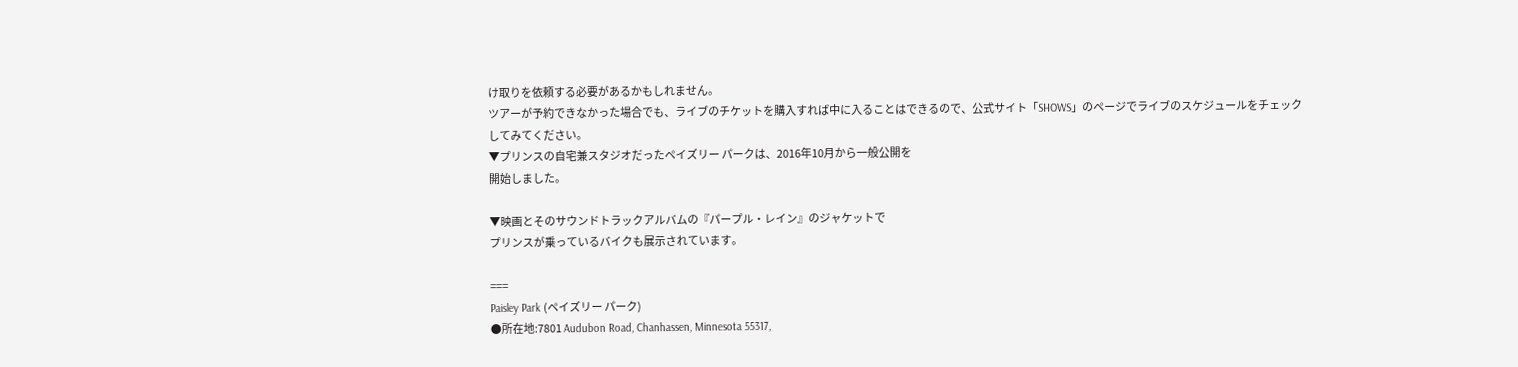け取りを依頼する必要があるかもしれません。
ツアーが予約できなかった場合でも、ライブのチケットを購入すれば中に入ることはできるので、公式サイト「SHOWS」のページでライブのスケジュールをチェックしてみてください。
▼プリンスの自宅兼スタジオだったペイズリー パークは、2016年10月から一般公開を
開始しました。

▼映画とそのサウンドトラックアルバムの『パープル・レイン』のジャケットで
プリンスが乗っているバイクも展示されています。

===
Paisley Park (ペイズリー パーク)
●所在地:7801 Audubon Road, Chanhassen, Minnesota 55317,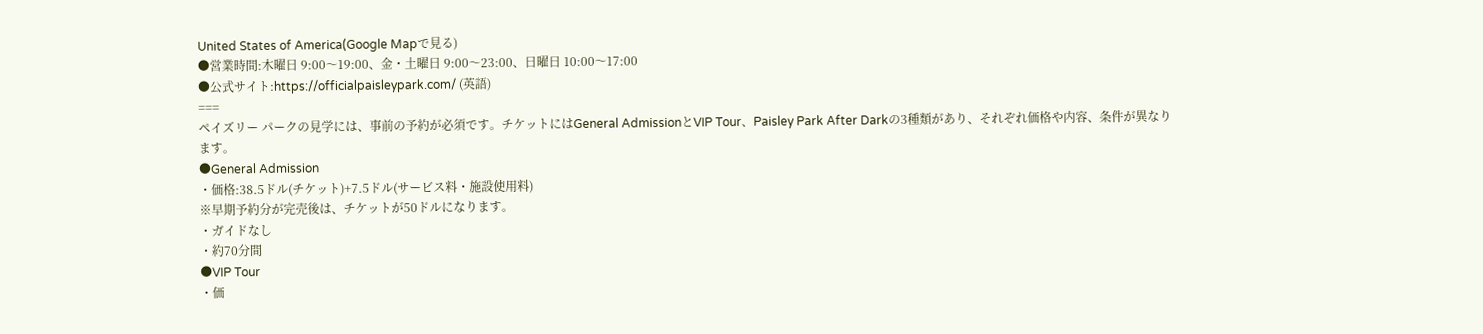United States of America(Google Mapで見る)
●営業時間:木曜日 9:00〜19:00、金・土曜日 9:00〜23:00、日曜日 10:00〜17:00
●公式サイト:https://officialpaisleypark.com/ (英語)
===
ペイズリー パークの見学には、事前の予約が必須です。チケットにはGeneral AdmissionとVIP Tour、Paisley Park After Darkの3種類があり、それぞれ価格や内容、条件が異なります。
●General Admission
・価格:38.5ドル(チケット)+7.5ドル(サービス料・施設使用料)
※早期予約分が完売後は、チケットが50ドルになります。
・ガイドなし
・約70分間
●VIP Tour
・価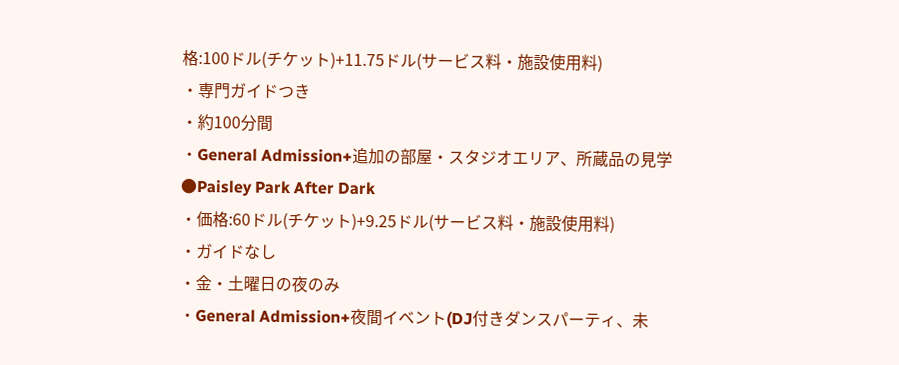格:100ドル(チケット)+11.75ドル(サービス料・施設使用料)
・専門ガイドつき
・約100分間
・General Admission+追加の部屋・スタジオエリア、所蔵品の見学
●Paisley Park After Dark
・価格:60ドル(チケット)+9.25ドル(サービス料・施設使用料)
・ガイドなし
・金・土曜日の夜のみ
・General Admission+夜間イベント(DJ付きダンスパーティ、未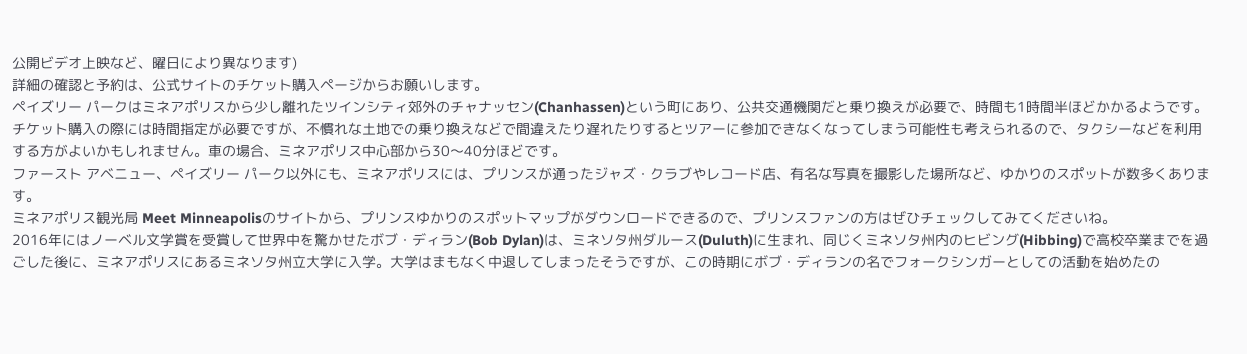公開ビデオ上映など、曜日により異なります)
詳細の確認と予約は、公式サイトのチケット購入ページからお願いします。
ペイズリー パークはミネアポリスから少し離れたツインシティ郊外のチャナッセン(Chanhassen)という町にあり、公共交通機関だと乗り換えが必要で、時間も1時間半ほどかかるようです。チケット購入の際には時間指定が必要ですが、不慣れな土地での乗り換えなどで間違えたり遅れたりするとツアーに参加できなくなってしまう可能性も考えられるので、タクシーなどを利用する方がよいかもしれません。車の場合、ミネアポリス中心部から30〜40分ほどです。
ファースト アベニュー、ペイズリー パーク以外にも、ミネアポリスには、プリンスが通ったジャズ・クラブやレコード店、有名な写真を撮影した場所など、ゆかりのスポットが数多くあります。
ミネアポリス観光局 Meet Minneapolisのサイトから、プリンスゆかりのスポットマップがダウンロードできるので、プリンスファンの方はぜひチェックしてみてくださいね。
2016年にはノーベル文学賞を受賞して世界中を驚かせたボブ・ディラン(Bob Dylan)は、ミネソタ州ダルース(Duluth)に生まれ、同じくミネソタ州内のヒビング(Hibbing)で高校卒業までを過ごした後に、ミネアポリスにあるミネソタ州立大学に入学。大学はまもなく中退してしまったそうですが、この時期にボブ・ディランの名でフォークシンガーとしての活動を始めたの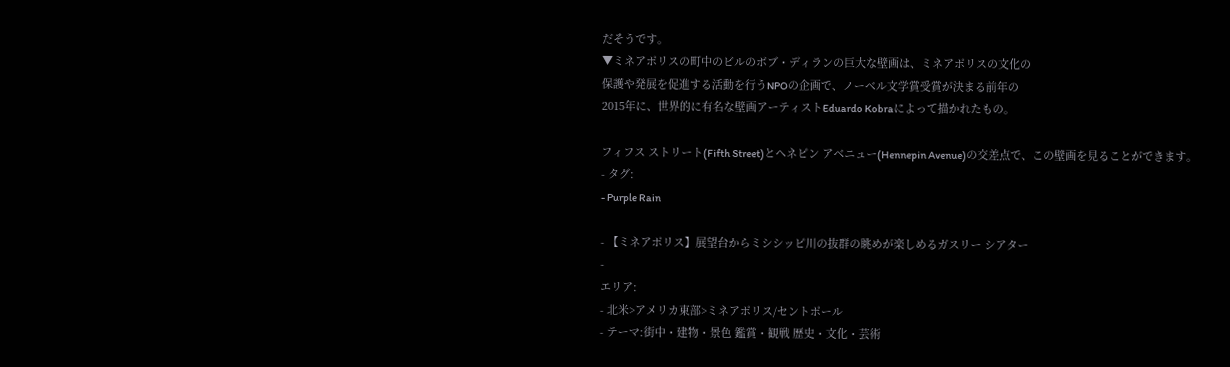だそうです。
▼ミネアポリスの町中のビルのボブ・ディランの巨大な壁画は、ミネアポリスの文化の
保護や発展を促進する活動を行うNPOの企画で、ノーベル文学賞受賞が決まる前年の
2015年に、世界的に有名な壁画アーティストEduardo Kobraによって描かれたもの。

フィフス ストリート(Fifth Street)とヘネピン アベニュー(Hennepin Avenue)の交差点で、この壁画を見ることができます。
- タグ:
- Purple Rain

- 【ミネアポリス】展望台からミシシッピ川の抜群の眺めが楽しめるガスリー シアター
-
エリア:
- 北米>アメリカ東部>ミネアポリス/セントポール
- テーマ:街中・建物・景色 鑑賞・観戦 歴史・文化・芸術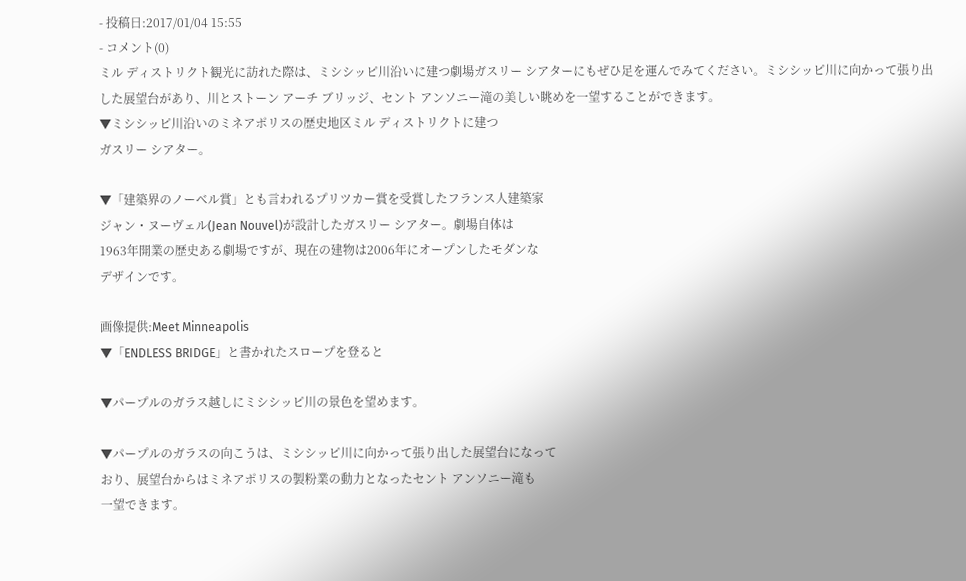- 投稿日:2017/01/04 15:55
- コメント(0)
ミル ディストリクト観光に訪れた際は、ミシシッピ川沿いに建つ劇場ガスリー シアターにもぜひ足を運んでみてください。ミシシッピ川に向かって張り出した展望台があり、川とストーン アーチ ブリッジ、セント アンソニー滝の美しい眺めを一望することができます。
▼ミシシッピ川沿いのミネアポリスの歴史地区ミル ディストリクトに建つ
ガスリー シアター。

▼「建築界のノーベル賞」とも言われるプリツカー賞を受賞したフランス人建築家
ジャン・ヌーヴェル(Jean Nouvel)が設計したガスリー シアター。劇場自体は
1963年開業の歴史ある劇場ですが、現在の建物は2006年にオープンしたモダンな
デザインです。

画像提供:Meet Minneapolis
▼「ENDLESS BRIDGE」と書かれたスロープを登ると

▼パープルのガラス越しにミシシッピ川の景色を望めます。

▼パープルのガラスの向こうは、ミシシッピ川に向かって張り出した展望台になって
おり、展望台からはミネアポリスの製粉業の動力となったセント アンソニー滝も
一望できます。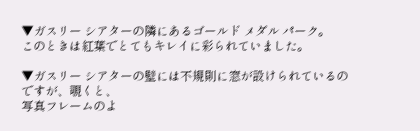▼ガスリー シアターの隣にあるゴールド メダル パーク。
このときは紅葉でとてもキレイに彩られていました。

▼ガスリー シアターの壁には不規則に窓が設けられているのですが、覗くと、
写真フレームのよ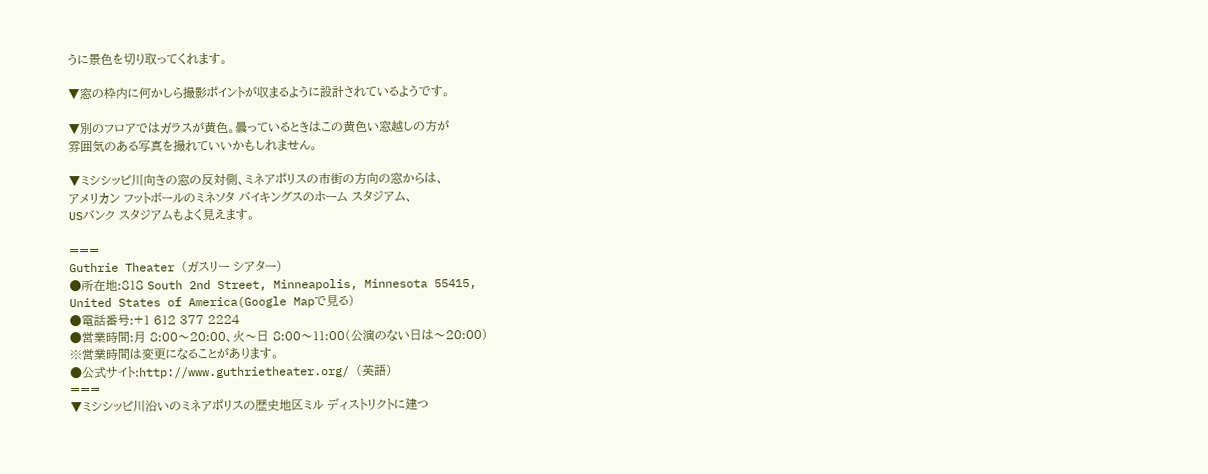うに景色を切り取ってくれます。

▼窓の枠内に何かしら撮影ポイントが収まるように設計されているようです。

▼別のフロアではガラスが黄色。曇っているときはこの黄色い窓越しの方が
雰囲気のある写真を撮れていいかもしれません。

▼ミシシッピ川向きの窓の反対側、ミネアポリスの市街の方向の窓からは、
アメリカン フットボールのミネソタ バイキングスのホーム スタジアム、
USバンク スタジアムもよく見えます。

===
Guthrie Theater (ガスリー シアター)
●所在地:818 South 2nd Street, Minneapolis, Minnesota 55415,
United States of America(Google Mapで見る)
●電話番号:+1 612 377 2224
●営業時間:月 8:00〜20:00、火〜日 8:00〜11:00(公演のない日は〜20:00)
※営業時間は変更になることがあります。
●公式サイト:http://www.guthrietheater.org/ (英語)
===
▼ミシシッピ川沿いのミネアポリスの歴史地区ミル ディストリクトに建つ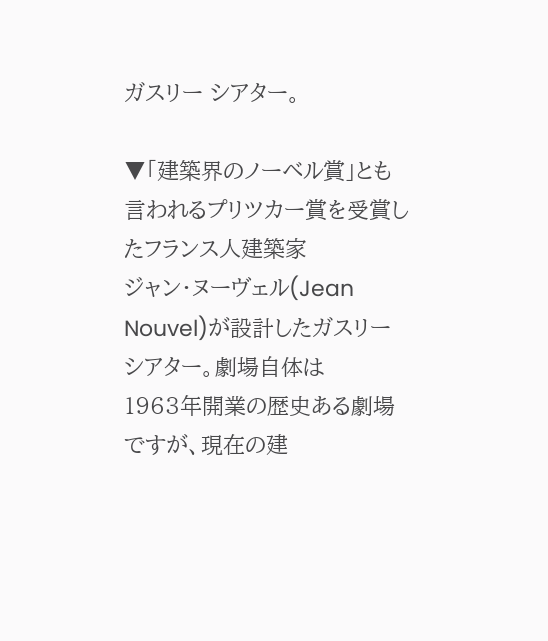ガスリー シアター。

▼「建築界のノーベル賞」とも言われるプリツカー賞を受賞したフランス人建築家
ジャン・ヌーヴェル(Jean Nouvel)が設計したガスリー シアター。劇場自体は
1963年開業の歴史ある劇場ですが、現在の建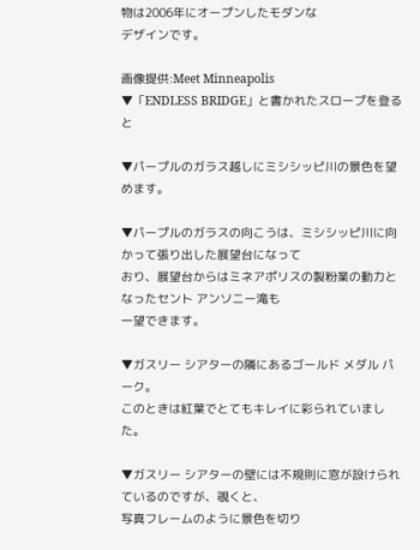物は2006年にオープンしたモダンな
デザインです。

画像提供:Meet Minneapolis
▼「ENDLESS BRIDGE」と書かれたスロープを登ると

▼パープルのガラス越しにミシシッピ川の景色を望めます。

▼パープルのガラスの向こうは、ミシシッピ川に向かって張り出した展望台になって
おり、展望台からはミネアポリスの製粉業の動力となったセント アンソニー滝も
一望できます。

▼ガスリー シアターの隣にあるゴールド メダル パーク。
このときは紅葉でとてもキレイに彩られていました。

▼ガスリー シアターの壁には不規則に窓が設けられているのですが、覗くと、
写真フレームのように景色を切り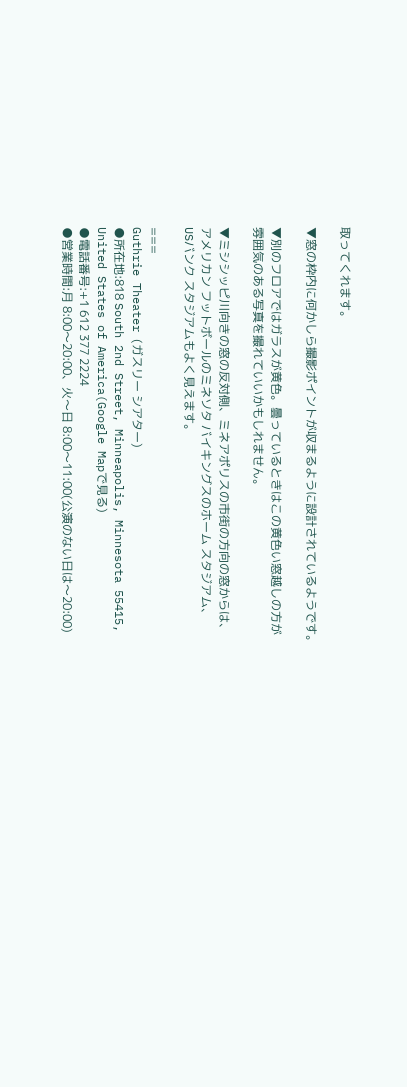取ってくれます。

▼窓の枠内に何かしら撮影ポイントが収まるように設計されているようです。

▼別のフロアではガラスが黄色。曇っているときはこの黄色い窓越しの方が
雰囲気のある写真を撮れていいかもしれません。

▼ミシシッピ川向きの窓の反対側、ミネアポリスの市街の方向の窓からは、
アメリカン フットボールのミネソタ バイキングスのホーム スタジアム、
USバンク スタジアムもよく見えます。

===
Guthrie Theater (ガスリー シアター)
●所在地:818 South 2nd Street, Minneapolis, Minnesota 55415,
United States of America(Google Mapで見る)
●電話番号:+1 612 377 2224
●営業時間:月 8:00〜20:00、火〜日 8:00〜11:00(公演のない日は〜20:00)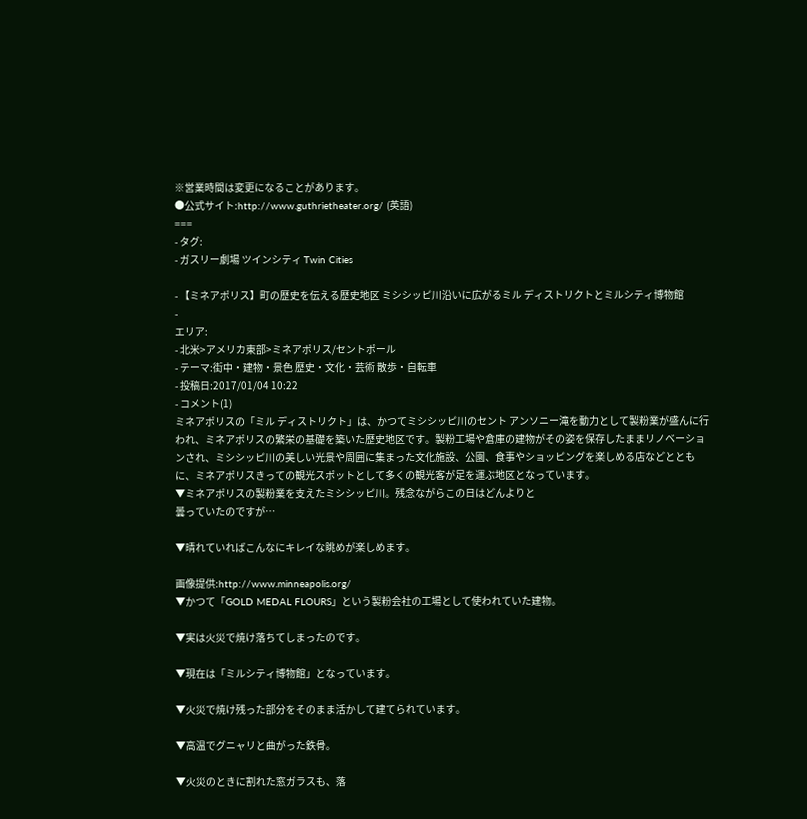※営業時間は変更になることがあります。
●公式サイト:http://www.guthrietheater.org/ (英語)
===
- タグ:
- ガスリー劇場 ツインシティ Twin Cities

- 【ミネアポリス】町の歴史を伝える歴史地区 ミシシッピ川沿いに広がるミル ディストリクトとミルシティ博物館
-
エリア:
- 北米>アメリカ東部>ミネアポリス/セントポール
- テーマ:街中・建物・景色 歴史・文化・芸術 散歩・自転車
- 投稿日:2017/01/04 10:22
- コメント(1)
ミネアポリスの「ミル ディストリクト」は、かつてミシシッピ川のセント アンソニー滝を動力として製粉業が盛んに行われ、ミネアポリスの繁栄の基礎を築いた歴史地区です。製粉工場や倉庫の建物がその姿を保存したままリノベーションされ、ミシシッピ川の美しい光景や周囲に集まった文化施設、公園、食事やショッピングを楽しめる店などとともに、ミネアポリスきっての観光スポットとして多くの観光客が足を運ぶ地区となっています。
▼ミネアポリスの製粉業を支えたミシシッピ川。残念ながらこの日はどんよりと
曇っていたのですが…

▼晴れていればこんなにキレイな眺めが楽しめます。

画像提供:http://www.minneapolis.org/
▼かつて「GOLD MEDAL FLOURS」という製粉会社の工場として使われていた建物。

▼実は火災で焼け落ちてしまったのです。

▼現在は「ミルシティ博物館」となっています。

▼火災で焼け残った部分をそのまま活かして建てられています。

▼高温でグニャリと曲がった鉄骨。

▼火災のときに割れた窓ガラスも、落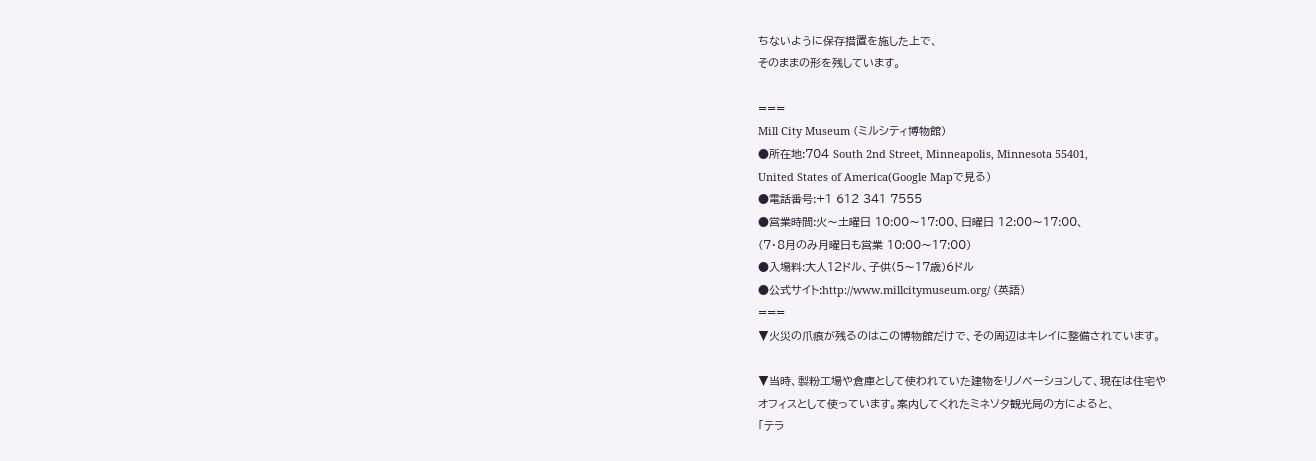ちないように保存措置を施した上で、
そのままの形を残しています。

===
Mill City Museum (ミルシティ博物館)
●所在地:704 South 2nd Street, Minneapolis, Minnesota 55401,
United States of America(Google Mapで見る)
●電話番号:+1 612 341 7555
●営業時間:火〜土曜日 10:00〜17:00、日曜日 12:00〜17:00、
(7・8月のみ月曜日も営業 10:00〜17:00)
●入場料:大人12ドル、子供(5〜17歳)6ドル
●公式サイト:http://www.millcitymuseum.org/ (英語)
===
▼火災の爪痕が残るのはこの博物館だけで、その周辺はキレイに整備されています。

▼当時、製粉工場や倉庫として使われていた建物をリノベーションして、現在は住宅や
オフィスとして使っています。案内してくれたミネソタ観光局の方によると、
「テラ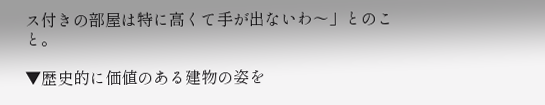ス付きの部屋は特に高くて手が出ないわ〜」とのこと。

▼歴史的に価値のある建物の姿を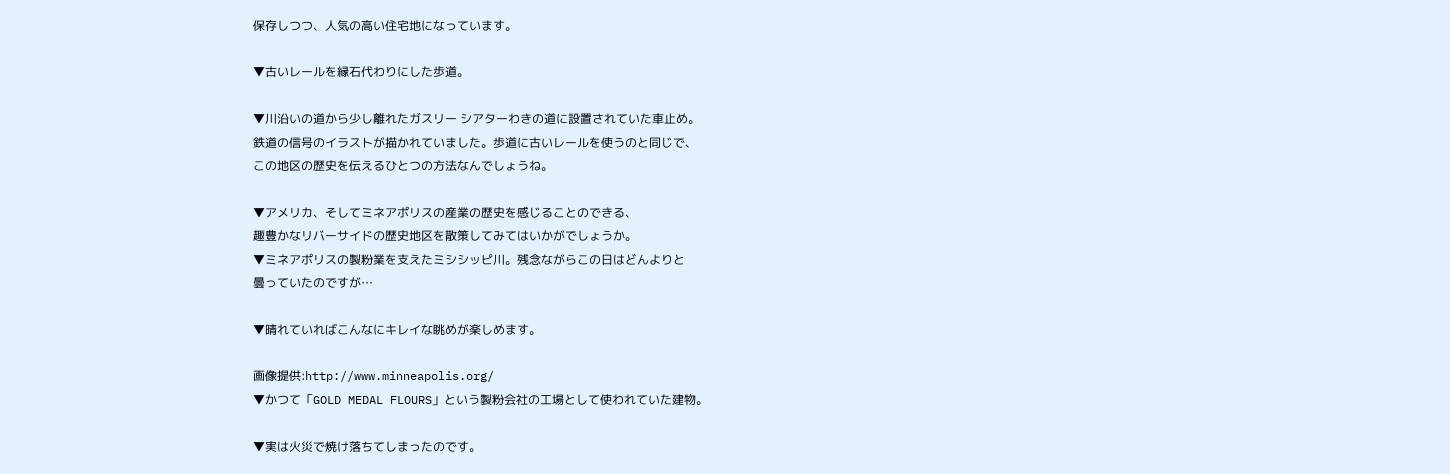保存しつつ、人気の高い住宅地になっています。

▼古いレールを縁石代わりにした歩道。

▼川沿いの道から少し離れたガスリー シアターわきの道に設置されていた車止め。
鉄道の信号のイラストが描かれていました。歩道に古いレールを使うのと同じで、
この地区の歴史を伝えるひとつの方法なんでしょうね。

▼アメリカ、そしてミネアポリスの産業の歴史を感じることのできる、
趣豊かなリバーサイドの歴史地区を散策してみてはいかがでしょうか。
▼ミネアポリスの製粉業を支えたミシシッピ川。残念ながらこの日はどんよりと
曇っていたのですが…

▼晴れていればこんなにキレイな眺めが楽しめます。

画像提供:http://www.minneapolis.org/
▼かつて「GOLD MEDAL FLOURS」という製粉会社の工場として使われていた建物。

▼実は火災で焼け落ちてしまったのです。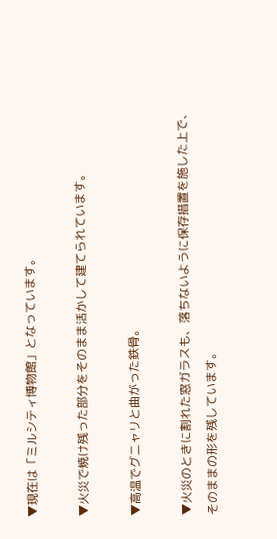▼現在は「ミルシティ博物館」となっています。

▼火災で焼け残った部分をそのまま活かして建てられています。

▼高温でグニャリと曲がった鉄骨。

▼火災のときに割れた窓ガラスも、落ちないように保存措置を施した上で、
そのままの形を残しています。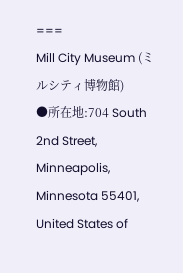===
Mill City Museum (ミルシティ博物館)
●所在地:704 South 2nd Street, Minneapolis, Minnesota 55401,
United States of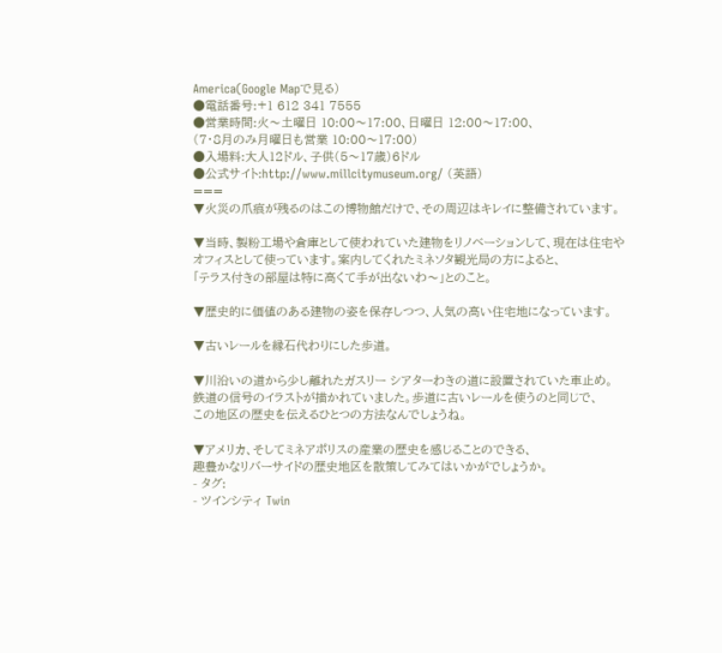America(Google Mapで見る)
●電話番号:+1 612 341 7555
●営業時間:火〜土曜日 10:00〜17:00、日曜日 12:00〜17:00、
(7・8月のみ月曜日も営業 10:00〜17:00)
●入場料:大人12ドル、子供(5〜17歳)6ドル
●公式サイト:http://www.millcitymuseum.org/ (英語)
===
▼火災の爪痕が残るのはこの博物館だけで、その周辺はキレイに整備されています。

▼当時、製粉工場や倉庫として使われていた建物をリノベーションして、現在は住宅や
オフィスとして使っています。案内してくれたミネソタ観光局の方によると、
「テラス付きの部屋は特に高くて手が出ないわ〜」とのこと。

▼歴史的に価値のある建物の姿を保存しつつ、人気の高い住宅地になっています。

▼古いレールを縁石代わりにした歩道。

▼川沿いの道から少し離れたガスリー シアターわきの道に設置されていた車止め。
鉄道の信号のイラストが描かれていました。歩道に古いレールを使うのと同じで、
この地区の歴史を伝えるひとつの方法なんでしょうね。

▼アメリカ、そしてミネアポリスの産業の歴史を感じることのできる、
趣豊かなリバーサイドの歴史地区を散策してみてはいかがでしょうか。
- タグ:
- ツインシティ Twin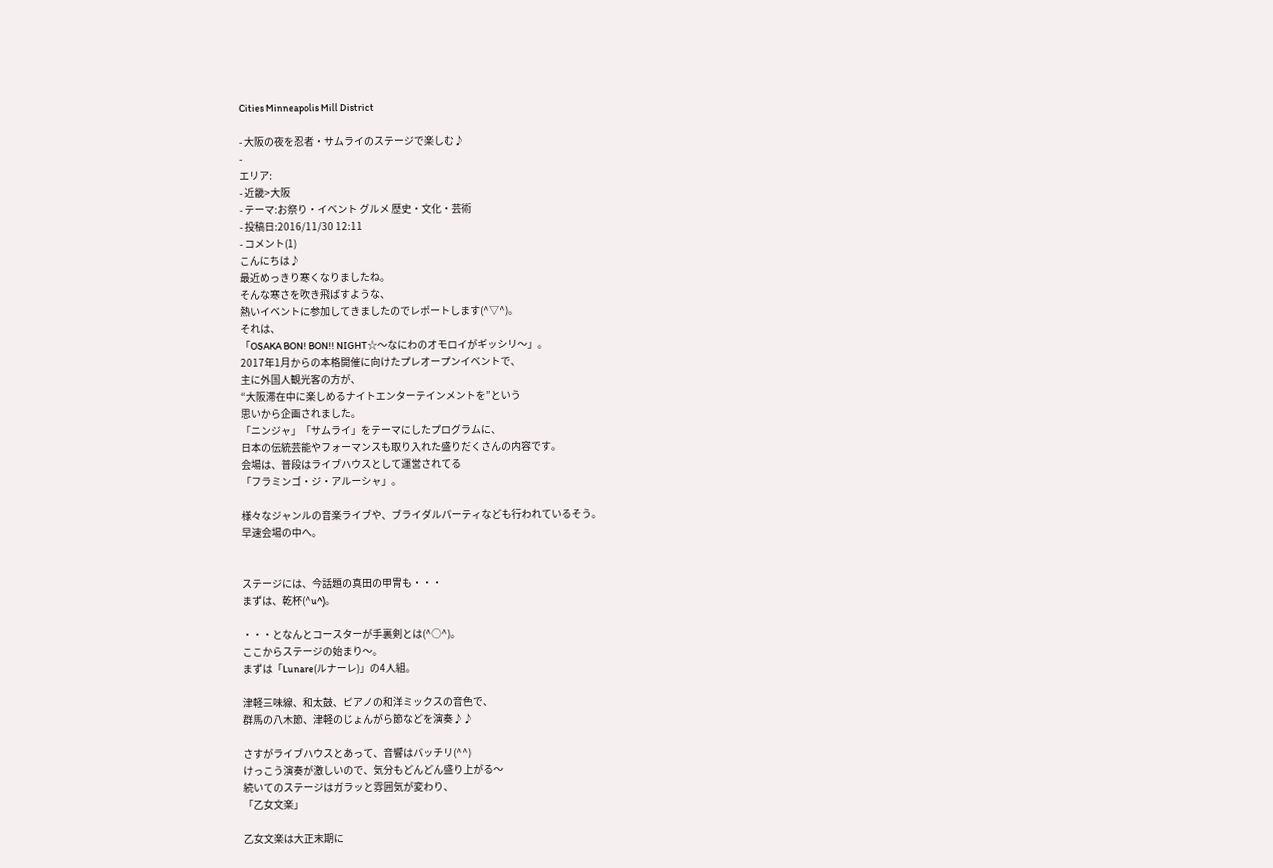Cities Minneapolis Mill District

- 大阪の夜を忍者・サムライのステージで楽しむ♪
-
エリア:
- 近畿>大阪
- テーマ:お祭り・イベント グルメ 歴史・文化・芸術
- 投稿日:2016/11/30 12:11
- コメント(1)
こんにちは♪
最近めっきり寒くなりましたね。
そんな寒さを吹き飛ばすような、
熱いイベントに参加してきましたのでレポートします(^▽^)。
それは、
「OSAKA BON! BON!! NIGHT☆〜なにわのオモロイがギッシリ〜」。
2017年1月からの本格開催に向けたプレオープンイベントで、
主に外国人観光客の方が、
“大阪滞在中に楽しめるナイトエンターテインメントを”という
思いから企画されました。
「ニンジャ」「サムライ」をテーマにしたプログラムに、
日本の伝統芸能やフォーマンスも取り入れた盛りだくさんの内容です。
会場は、普段はライブハウスとして運営されてる
「フラミンゴ・ジ・アルーシャ」。

様々なジャンルの音楽ライブや、ブライダルパーティなども行われているそう。
早速会場の中へ。


ステージには、今話題の真田の甲冑も・・・
まずは、乾杯(^u^)。

・・・となんとコースターが手裏剣とは(^○^)。
ここからステージの始まり〜。
まずは「Lunare(ルナーレ)」の4人組。

津軽三味線、和太鼓、ピアノの和洋ミックスの音色で、
群馬の八木節、津軽のじょんがら節などを演奏♪♪

さすがライブハウスとあって、音響はバッチリ(^^)
けっこう演奏が激しいので、気分もどんどん盛り上がる〜
続いてのステージはガラッと雰囲気が変わり、
「乙女文楽」

乙女文楽は大正末期に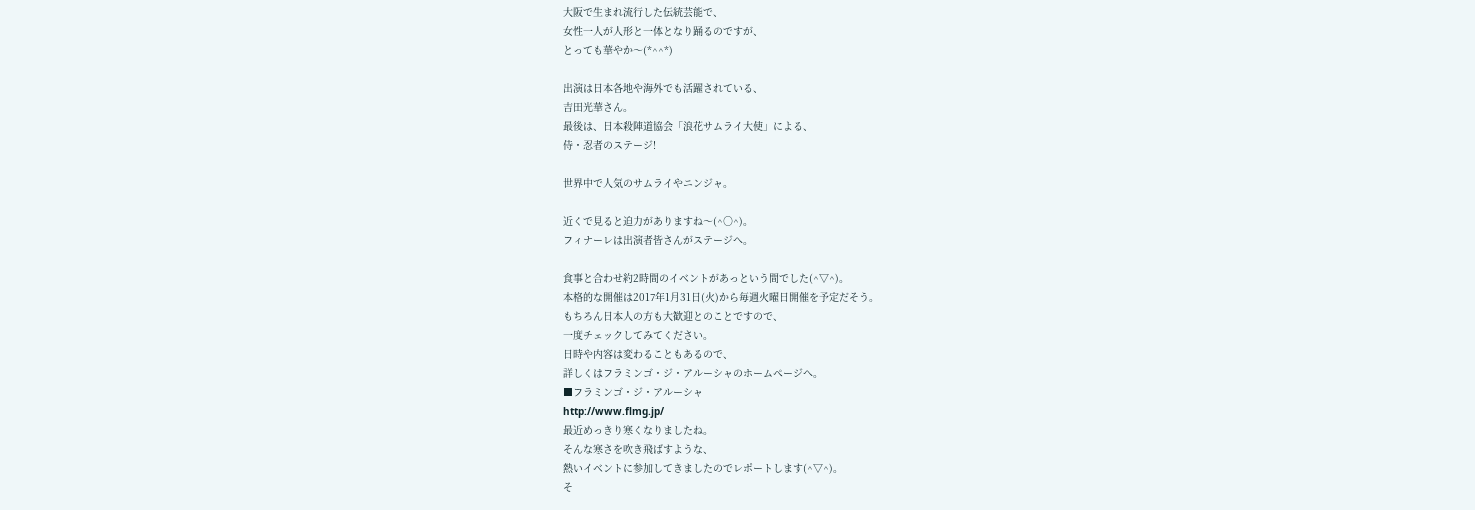大阪で生まれ流行した伝統芸能で、
女性一人が人形と一体となり踊るのですが、
とっても華やか〜(*^^*)

出演は日本各地や海外でも活躍されている、
吉田光華さん。
最後は、日本殺陣道協会「浪花サムライ大使」による、
侍・忍者のステージ!

世界中で人気のサムライやニンジャ。

近くで見ると迫力がありますね〜(^○^)。
フィナーレは出演者皆さんがステージへ。

食事と合わせ約2時間のイベントがあっという間でした(^▽^)。
本格的な開催は2017年1月31日(火)から毎週火曜日開催を予定だそう。
もちろん日本人の方も大歓迎とのことですので、
一度チェックしてみてください。
日時や内容は変わることもあるので、
詳しくはフラミンゴ・ジ・アルーシャのホームページへ。
■フラミンゴ・ジ・アルーシャ
http://www.flmg.jp/
最近めっきり寒くなりましたね。
そんな寒さを吹き飛ばすような、
熱いイベントに参加してきましたのでレポートします(^▽^)。
そ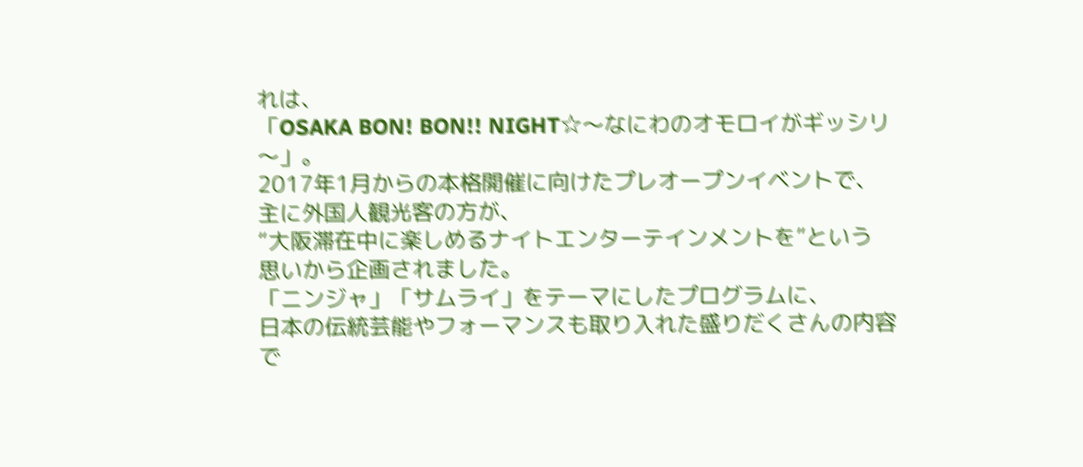れは、
「OSAKA BON! BON!! NIGHT☆〜なにわのオモロイがギッシリ〜」。
2017年1月からの本格開催に向けたプレオープンイベントで、
主に外国人観光客の方が、
“大阪滞在中に楽しめるナイトエンターテインメントを”という
思いから企画されました。
「ニンジャ」「サムライ」をテーマにしたプログラムに、
日本の伝統芸能やフォーマンスも取り入れた盛りだくさんの内容で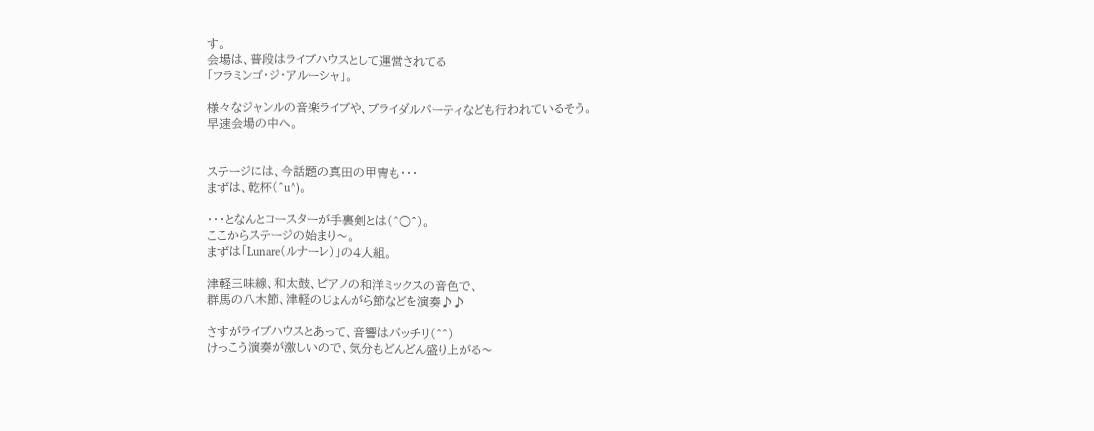す。
会場は、普段はライブハウスとして運営されてる
「フラミンゴ・ジ・アルーシャ」。

様々なジャンルの音楽ライブや、ブライダルパーティなども行われているそう。
早速会場の中へ。


ステージには、今話題の真田の甲冑も・・・
まずは、乾杯(^u^)。

・・・となんとコースターが手裏剣とは(^○^)。
ここからステージの始まり〜。
まずは「Lunare(ルナーレ)」の4人組。

津軽三味線、和太鼓、ピアノの和洋ミックスの音色で、
群馬の八木節、津軽のじょんがら節などを演奏♪♪

さすがライブハウスとあって、音響はバッチリ(^^)
けっこう演奏が激しいので、気分もどんどん盛り上がる〜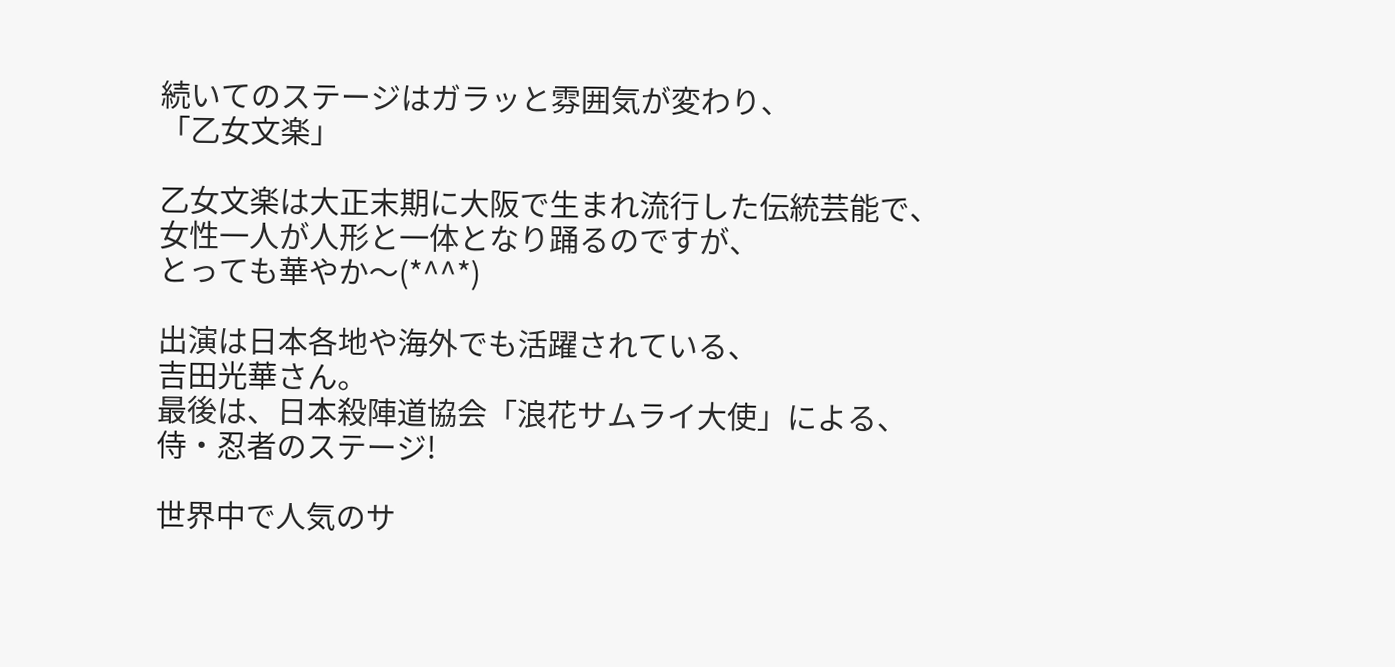続いてのステージはガラッと雰囲気が変わり、
「乙女文楽」

乙女文楽は大正末期に大阪で生まれ流行した伝統芸能で、
女性一人が人形と一体となり踊るのですが、
とっても華やか〜(*^^*)

出演は日本各地や海外でも活躍されている、
吉田光華さん。
最後は、日本殺陣道協会「浪花サムライ大使」による、
侍・忍者のステージ!

世界中で人気のサ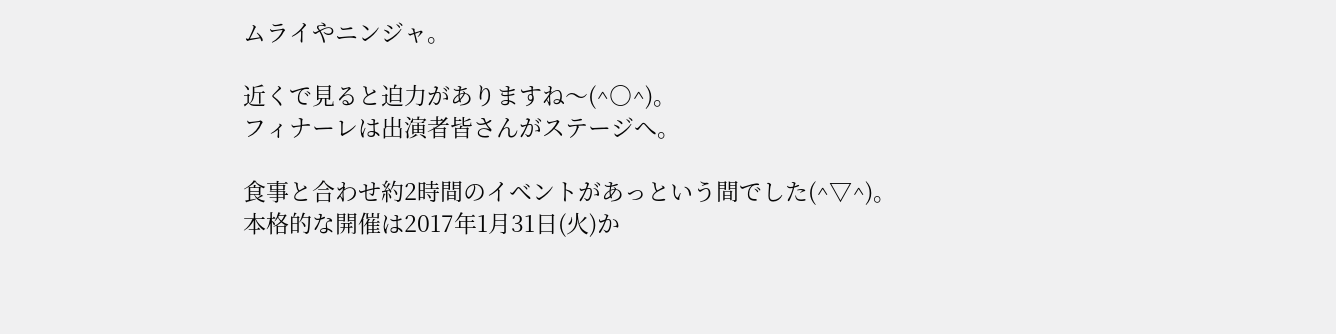ムライやニンジャ。

近くで見ると迫力がありますね〜(^○^)。
フィナーレは出演者皆さんがステージへ。

食事と合わせ約2時間のイベントがあっという間でした(^▽^)。
本格的な開催は2017年1月31日(火)か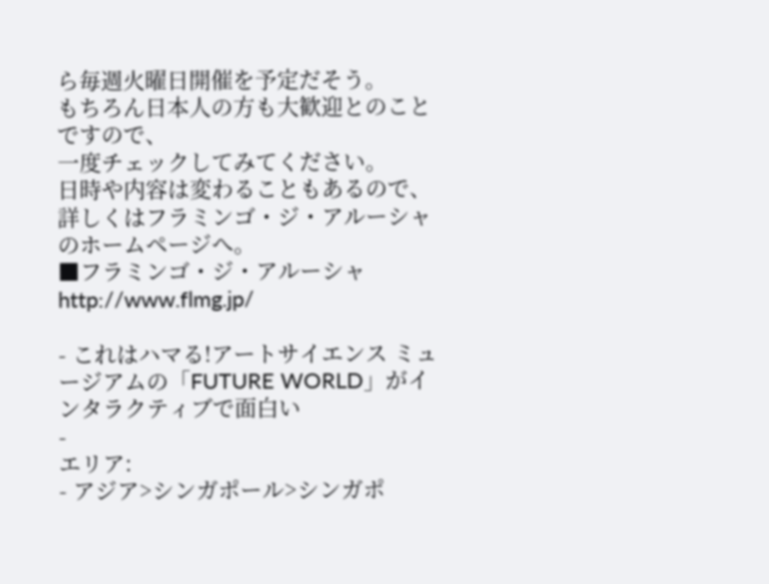ら毎週火曜日開催を予定だそう。
もちろん日本人の方も大歓迎とのことですので、
一度チェックしてみてください。
日時や内容は変わることもあるので、
詳しくはフラミンゴ・ジ・アルーシャのホームページへ。
■フラミンゴ・ジ・アルーシャ
http://www.flmg.jp/

- これはハマる!アートサイエンス ミュージアムの「FUTURE WORLD」がインタラクティブで面白い
-
エリア:
- アジア>シンガポール>シンガポ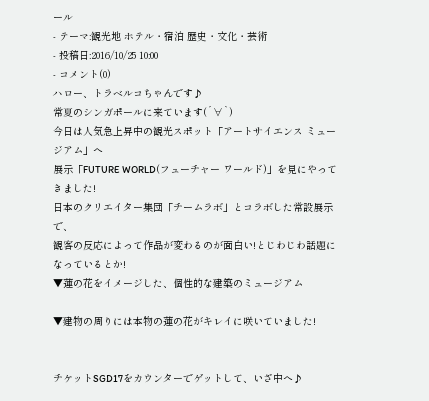ール
- テーマ:観光地 ホテル・宿泊 歴史・文化・芸術
- 投稿日:2016/10/25 10:00
- コメント(0)
ハロー、トラベルコちゃんです♪
常夏のシンガポールに来ています(´∀`)
今日は人気急上昇中の観光スポット「アートサイエンス ミュージアム」へ
展示「FUTURE WORLD(フューチャー ワールド)」を見にやってきました!
日本のクリエイター集団「チームラボ」とコラボした常設展示で、
観客の反応によって作品が変わるのが面白い!とじわじわ話題になっているとか!
▼蓮の花をイメージした、個性的な建築のミュージアム

▼建物の周りには本物の蓮の花がキレイに咲いていました!


チケットSGD17をカウンターでゲットして、いざ中へ♪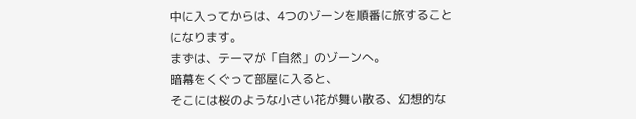中に入ってからは、4つのゾーンを順番に旅することになります。
まずは、テーマが「自然」のゾーンへ。
暗幕をくぐって部屋に入ると、
そこには桜のような小さい花が舞い散る、幻想的な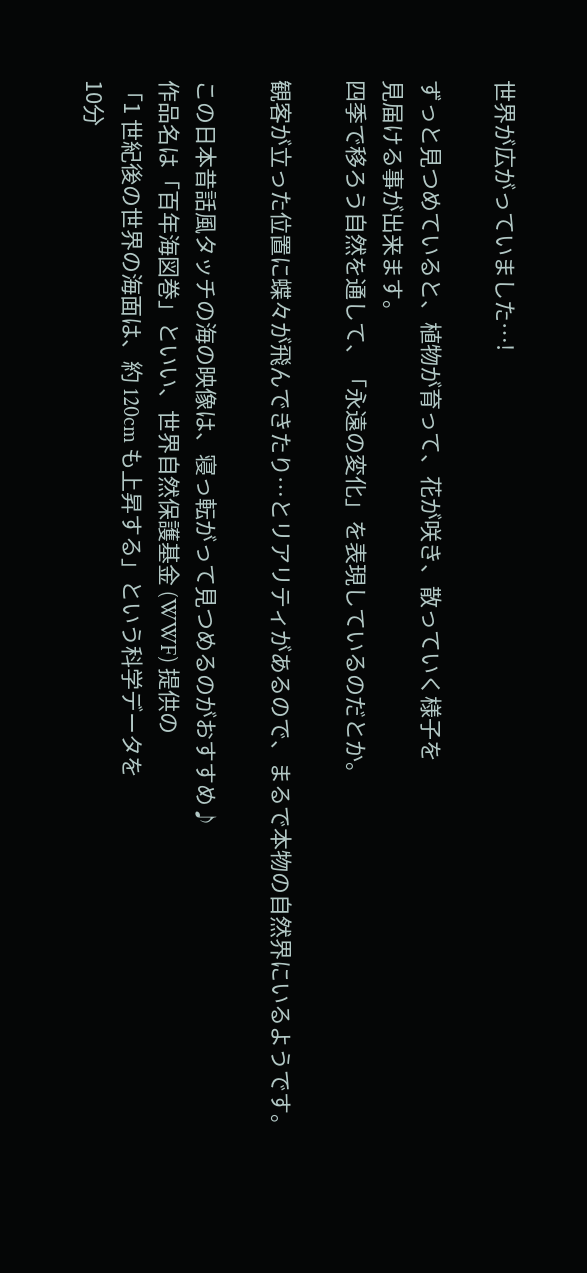世界が広がっていました…!

ずっと見つめていると、植物が育って、花が咲き、散っていく様子を
見届ける事が出来ます。
四季で移ろう自然を通して、「永遠の変化」を表現しているのだとか。

観客が立った位置に蝶々が飛んできたり…とリアリティがあるので、まるで本物の自然界にいるようです。

この日本昔話風タッチの海の映像は、寝っ転がって見つめるのがおすすめ♪
作品名は「百年海図巻」といい、世界自然保護基金 (WWF) 提供の
「1 世紀後の世界の海面は、約 120cm も上昇する」という科学データを
10分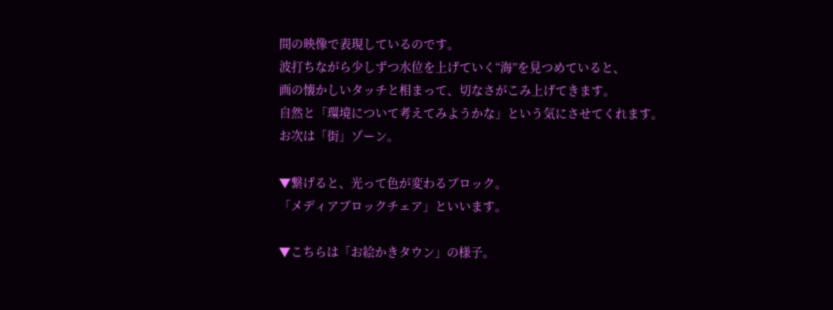間の映像で表現しているのです。
波打ちながら少しずつ水位を上げていく“海”を見つめていると、
画の懐かしいタッチと相まって、切なさがこみ上げてきます。
自然と「環境について考えてみようかな」という気にさせてくれます。
お次は「街」ゾーン。

▼繋げると、光って色が変わるブロック。
「メディアブロックチェア」といいます。

▼こちらは「お絵かきタウン」の様子。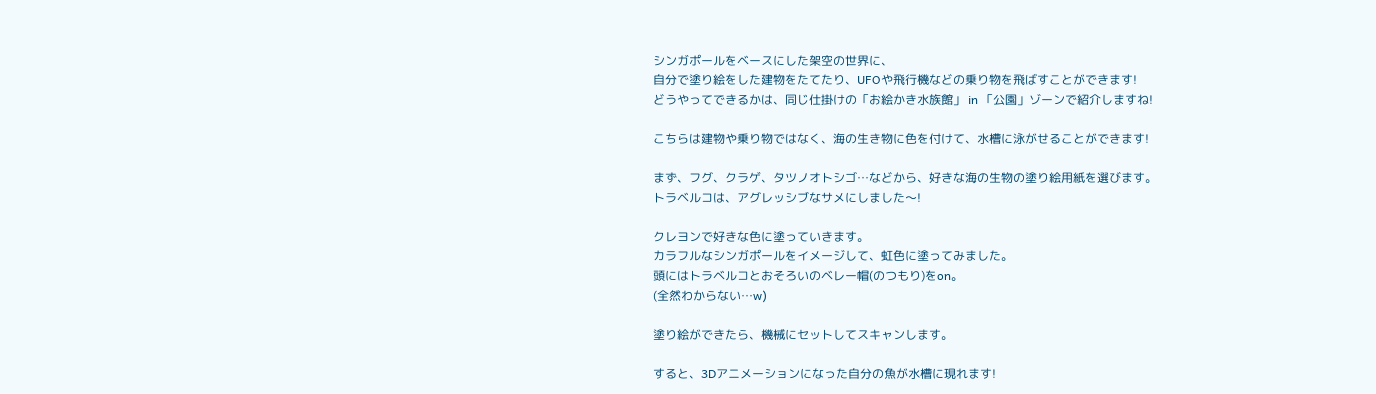シンガポールをベースにした架空の世界に、
自分で塗り絵をした建物をたてたり、UFOや飛行機などの乗り物を飛ばすことができます!
どうやってできるかは、同じ仕掛けの「お絵かき水族館」 in 「公園」ゾーンで紹介しますね!

こちらは建物や乗り物ではなく、海の生き物に色を付けて、水槽に泳がせることができます!

まず、フグ、クラゲ、タツノオトシゴ…などから、好きな海の生物の塗り絵用紙を選びます。
トラベルコは、アグレッシブなサメにしました〜!

クレヨンで好きな色に塗っていきます。
カラフルなシンガポールをイメージして、虹色に塗ってみました。
頭にはトラベルコとおそろいのベレー帽(のつもり)をon。
(全然わからない…w)

塗り絵ができたら、機械にセットしてスキャンします。

すると、3Dアニメーションになった自分の魚が水槽に現れます!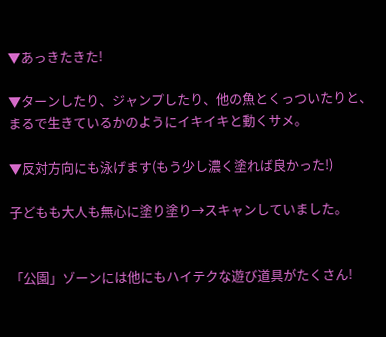▼あっきたきた!

▼ターンしたり、ジャンプしたり、他の魚とくっついたりと、
まるで生きているかのようにイキイキと動くサメ。

▼反対方向にも泳げます(もう少し濃く塗れば良かった!)

子どもも大人も無心に塗り塗り→スキャンしていました。


「公園」ゾーンには他にもハイテクな遊び道具がたくさん!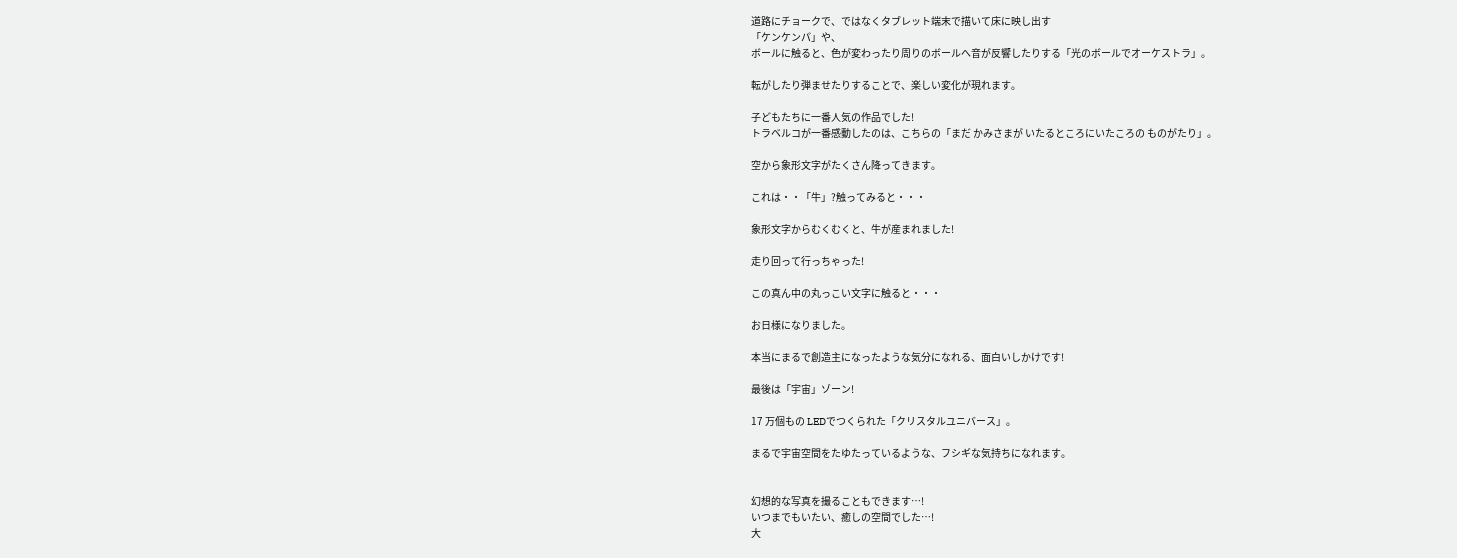道路にチョークで、ではなくタブレット端末で描いて床に映し出す
「ケンケンパ」や、
ボールに触ると、色が変わったり周りのボールへ音が反響したりする「光のボールでオーケストラ」。

転がしたり弾ませたりすることで、楽しい変化が現れます。

子どもたちに一番人気の作品でした!
トラベルコが一番感動したのは、こちらの「まだ かみさまが いたるところにいたころの ものがたり」。

空から象形文字がたくさん降ってきます。

これは・・「牛」?触ってみると・・・

象形文字からむくむくと、牛が産まれました!

走り回って行っちゃった!

この真ん中の丸っこい文字に触ると・・・

お日様になりました。

本当にまるで創造主になったような気分になれる、面白いしかけです!

最後は「宇宙」ゾーン!

17 万個もの LEDでつくられた「クリスタルユニバース」。

まるで宇宙空間をたゆたっているような、フシギな気持ちになれます。


幻想的な写真を撮ることもできます…!
いつまでもいたい、癒しの空間でした…!
大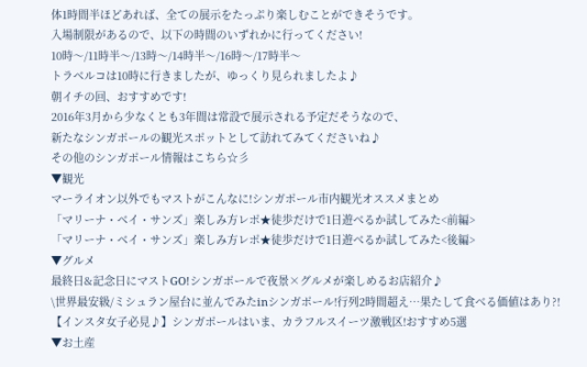体1時間半ほどあれば、全ての展示をたっぷり楽しむことができそうです。
入場制限があるので、以下の時間のいずれかに行ってください!
10時〜/11時半〜/13時〜/14時半〜/16時〜/17時半〜
トラベルコは10時に行きましたが、ゆっくり見られましたよ♪
朝イチの回、おすすめです!
2016年3月から少なくとも3年間は常設で展示される予定だそうなので、
新たなシンガポールの観光スポットとして訪れてみてくださいね♪
その他のシンガポール情報はこちら☆彡
▼観光
マーライオン以外でもマストがこんなに!シンガポール市内観光オススメまとめ
「マリーナ・ベイ・サンズ」楽しみ方レポ★徒歩だけで1日遊べるか試してみた<前編>
「マリーナ・ベイ・サンズ」楽しみ方レポ★徒歩だけで1日遊べるか試してみた<後編>
▼グルメ
最終日&記念日にマストGO!シンガポールで夜景×グルメが楽しめるお店紹介♪
\世界最安級/ミシュラン屋台に並んでみたinシンガポール!行列2時間超え…果たして食べる価値はあり?!
【インスタ女子必見♪】シンガポールはいま、カラフルスイーツ激戦区!おすすめ5選
▼お土産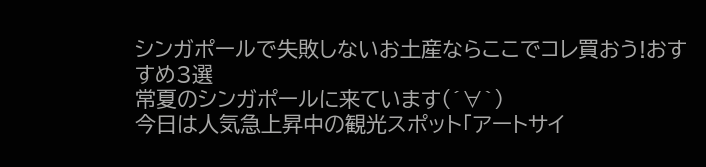シンガポールで失敗しないお土産ならここでコレ買おう!おすすめ3選
常夏のシンガポールに来ています(´∀`)
今日は人気急上昇中の観光スポット「アートサイ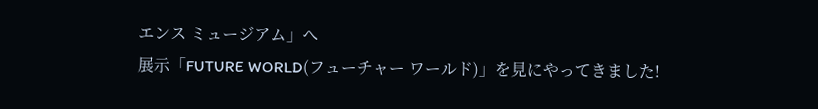エンス ミュージアム」へ
展示「FUTURE WORLD(フューチャー ワールド)」を見にやってきました!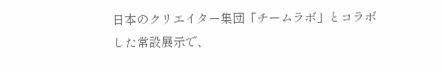日本のクリエイター集団「チームラボ」とコラボした常設展示で、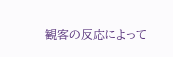観客の反応によって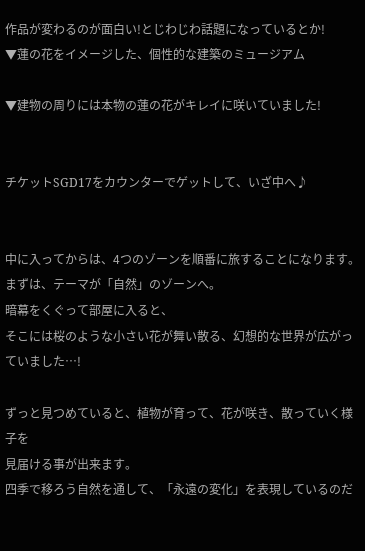作品が変わるのが面白い!とじわじわ話題になっているとか!
▼蓮の花をイメージした、個性的な建築のミュージアム

▼建物の周りには本物の蓮の花がキレイに咲いていました!


チケットSGD17をカウンターでゲットして、いざ中へ♪


中に入ってからは、4つのゾーンを順番に旅することになります。
まずは、テーマが「自然」のゾーンへ。
暗幕をくぐって部屋に入ると、
そこには桜のような小さい花が舞い散る、幻想的な世界が広がっていました…!

ずっと見つめていると、植物が育って、花が咲き、散っていく様子を
見届ける事が出来ます。
四季で移ろう自然を通して、「永遠の変化」を表現しているのだ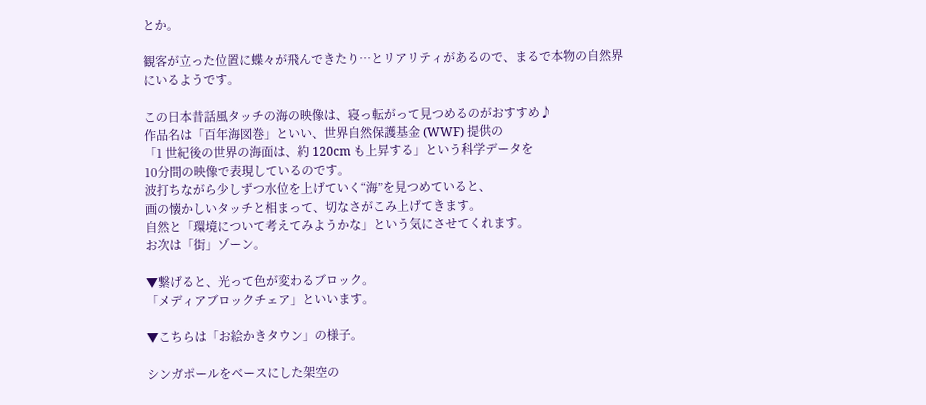とか。

観客が立った位置に蝶々が飛んできたり…とリアリティがあるので、まるで本物の自然界にいるようです。

この日本昔話風タッチの海の映像は、寝っ転がって見つめるのがおすすめ♪
作品名は「百年海図巻」といい、世界自然保護基金 (WWF) 提供の
「1 世紀後の世界の海面は、約 120cm も上昇する」という科学データを
10分間の映像で表現しているのです。
波打ちながら少しずつ水位を上げていく“海”を見つめていると、
画の懐かしいタッチと相まって、切なさがこみ上げてきます。
自然と「環境について考えてみようかな」という気にさせてくれます。
お次は「街」ゾーン。

▼繋げると、光って色が変わるブロック。
「メディアブロックチェア」といいます。

▼こちらは「お絵かきタウン」の様子。

シンガポールをベースにした架空の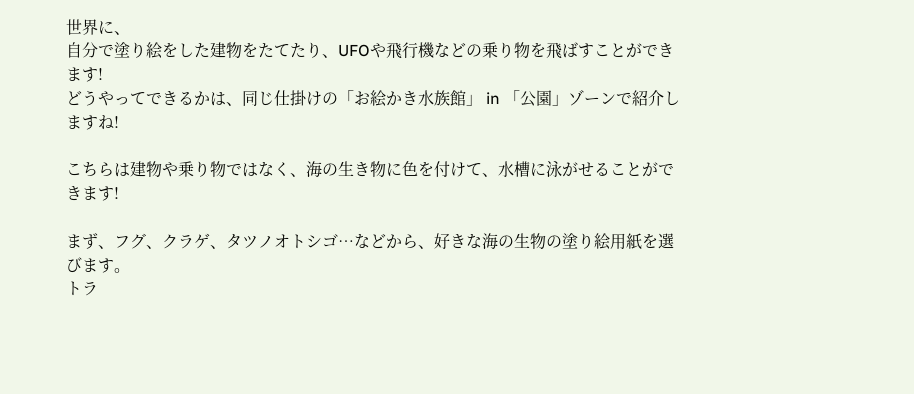世界に、
自分で塗り絵をした建物をたてたり、UFOや飛行機などの乗り物を飛ばすことができます!
どうやってできるかは、同じ仕掛けの「お絵かき水族館」 in 「公園」ゾーンで紹介しますね!

こちらは建物や乗り物ではなく、海の生き物に色を付けて、水槽に泳がせることができます!

まず、フグ、クラゲ、タツノオトシゴ…などから、好きな海の生物の塗り絵用紙を選びます。
トラ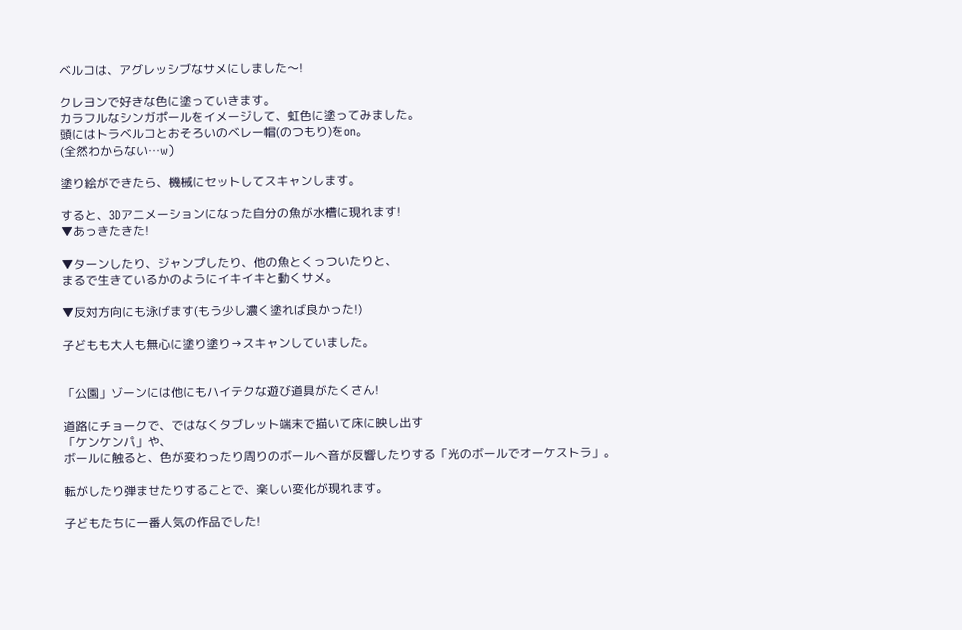ベルコは、アグレッシブなサメにしました〜!

クレヨンで好きな色に塗っていきます。
カラフルなシンガポールをイメージして、虹色に塗ってみました。
頭にはトラベルコとおそろいのベレー帽(のつもり)をon。
(全然わからない…w)

塗り絵ができたら、機械にセットしてスキャンします。

すると、3Dアニメーションになった自分の魚が水槽に現れます!
▼あっきたきた!

▼ターンしたり、ジャンプしたり、他の魚とくっついたりと、
まるで生きているかのようにイキイキと動くサメ。

▼反対方向にも泳げます(もう少し濃く塗れば良かった!)

子どもも大人も無心に塗り塗り→スキャンしていました。


「公園」ゾーンには他にもハイテクな遊び道具がたくさん!

道路にチョークで、ではなくタブレット端末で描いて床に映し出す
「ケンケンパ」や、
ボールに触ると、色が変わったり周りのボールへ音が反響したりする「光のボールでオーケストラ」。

転がしたり弾ませたりすることで、楽しい変化が現れます。

子どもたちに一番人気の作品でした!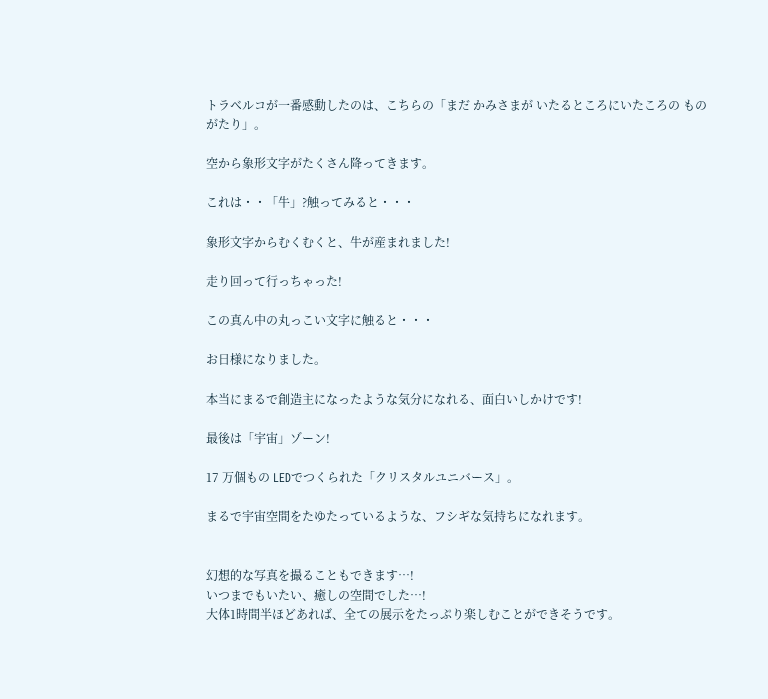トラベルコが一番感動したのは、こちらの「まだ かみさまが いたるところにいたころの ものがたり」。

空から象形文字がたくさん降ってきます。

これは・・「牛」?触ってみると・・・

象形文字からむくむくと、牛が産まれました!

走り回って行っちゃった!

この真ん中の丸っこい文字に触ると・・・

お日様になりました。

本当にまるで創造主になったような気分になれる、面白いしかけです!

最後は「宇宙」ゾーン!

17 万個もの LEDでつくられた「クリスタルユニバース」。

まるで宇宙空間をたゆたっているような、フシギな気持ちになれます。


幻想的な写真を撮ることもできます…!
いつまでもいたい、癒しの空間でした…!
大体1時間半ほどあれば、全ての展示をたっぷり楽しむことができそうです。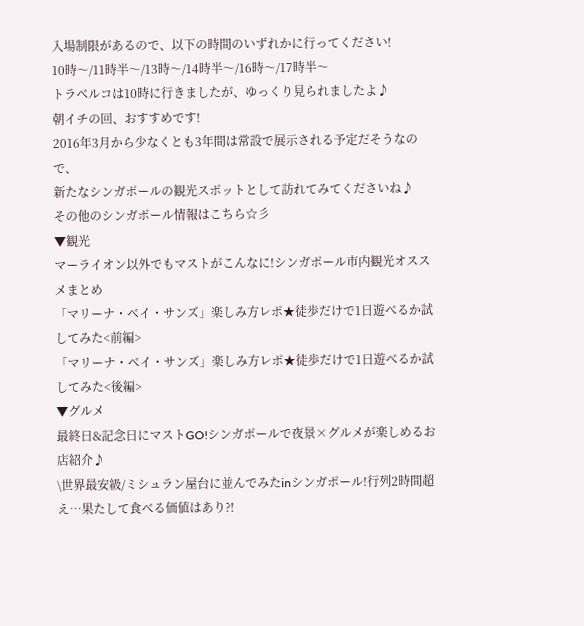入場制限があるので、以下の時間のいずれかに行ってください!
10時〜/11時半〜/13時〜/14時半〜/16時〜/17時半〜
トラベルコは10時に行きましたが、ゆっくり見られましたよ♪
朝イチの回、おすすめです!
2016年3月から少なくとも3年間は常設で展示される予定だそうなので、
新たなシンガポールの観光スポットとして訪れてみてくださいね♪
その他のシンガポール情報はこちら☆彡
▼観光
マーライオン以外でもマストがこんなに!シンガポール市内観光オススメまとめ
「マリーナ・ベイ・サンズ」楽しみ方レポ★徒歩だけで1日遊べるか試してみた<前編>
「マリーナ・ベイ・サンズ」楽しみ方レポ★徒歩だけで1日遊べるか試してみた<後編>
▼グルメ
最終日&記念日にマストGO!シンガポールで夜景×グルメが楽しめるお店紹介♪
\世界最安級/ミシュラン屋台に並んでみたinシンガポール!行列2時間超え…果たして食べる価値はあり?!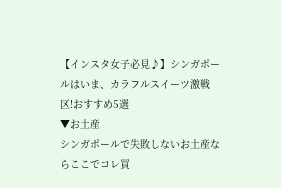【インスタ女子必見♪】シンガポールはいま、カラフルスイーツ激戦区!おすすめ5選
▼お土産
シンガポールで失敗しないお土産ならここでコレ買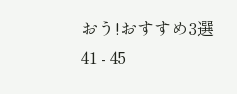おう!おすすめ3選
41 - 45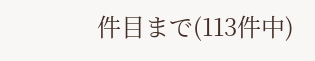件目まで(113件中)